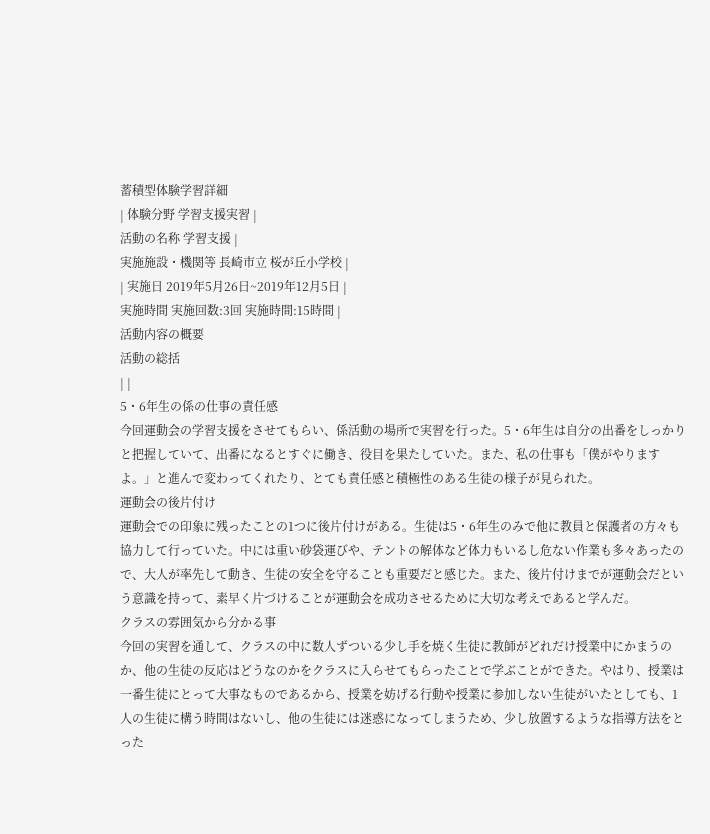蓄積型体験学習詳細
| 体験分野 学習支援実習 |
活動の名称 学習支援 |
実施施設・機関等 長崎市立 桜が丘小学校 |
| 実施日 2019年5月26日~2019年12月5日 |
実施時間 実施回数:3回 実施時間:15時間 |
活動内容の概要
活動の総括
| |
5・6年生の係の仕事の責任感
今回運動会の学習支援をさせてもらい、係活動の場所で実習を行った。5・6年生は自分の出番をしっかりと把握していて、出番になるとすぐに働き、役目を果たしていた。また、私の仕事も「僕がやりますよ。」と進んで変わってくれたり、とても責任感と積極性のある生徒の様子が見られた。
運動会の後片付け
運動会での印象に残ったことの1つに後片付けがある。生徒は5・6年生のみで他に教員と保護者の方々も協力して行っていた。中には重い砂袋運びや、テントの解体など体力もいるし危ない作業も多々あったので、大人が率先して動き、生徒の安全を守ることも重要だと感じた。また、後片付けまでが運動会だという意識を持って、素早く片づけることが運動会を成功させるために大切な考えであると学んだ。
クラスの雰囲気から分かる事
今回の実習を通して、クラスの中に数人ずついる少し手を焼く生徒に教師がどれだけ授業中にかまうのか、他の生徒の反応はどうなのかをクラスに入らせてもらったことで学ぶことができた。やはり、授業は一番生徒にとって大事なものであるから、授業を妨げる行動や授業に参加しない生徒がいたとしても、1人の生徒に構う時間はないし、他の生徒には迷惑になってしまうため、少し放置するような指導方法をとった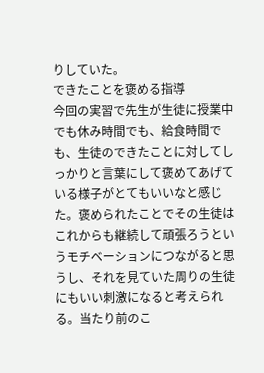りしていた。
できたことを褒める指導
今回の実習で先生が生徒に授業中でも休み時間でも、給食時間でも、生徒のできたことに対してしっかりと言葉にして褒めてあげている様子がとてもいいなと感じた。褒められたことでその生徒はこれからも継続して頑張ろうというモチベーションにつながると思うし、それを見ていた周りの生徒にもいい刺激になると考えられる。当たり前のこ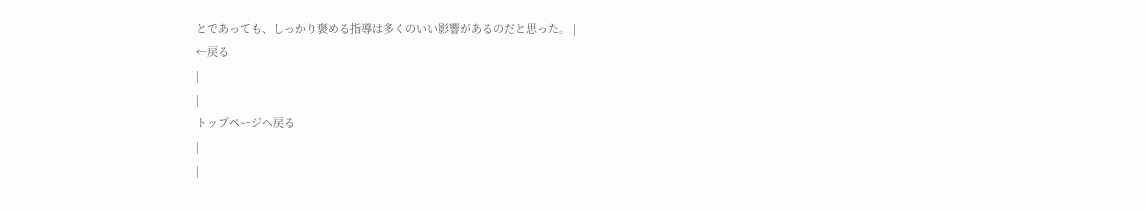とであっても、しっかり褒める指導は多くのいい影響があるのだと思った。 |
←戻る
|
|
トップページへ戻る
|
|